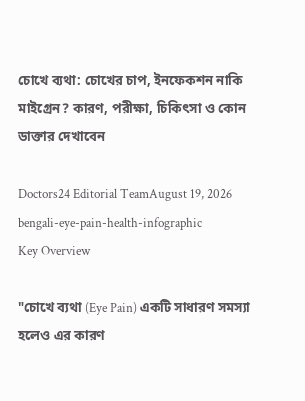চোখে ব্যথা: চোখের চাপ, ইনফেকশন নাকি মাইগ্রেন? কারণ, পরীক্ষা, চিকিৎসা ও কোন ডাক্তার দেখাবেন

Doctors24 Editorial TeamAugust 19, 2026
bengali-eye-pain-health-infographic
Key Overview

"চোখে ব্যথা (Eye Pain) একটি সাধারণ সমস্যা হলেও এর কারণ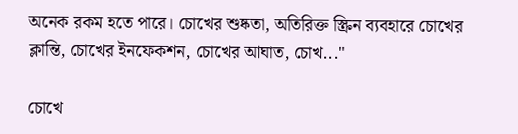অনেক রকম হতে পারে। চোখের শুষ্কতা, অতিরিক্ত স্ক্রিন ব্যবহারে চোখের ক্লান্তি, চোখের ইনফেকশন, চোখের আঘাত, চোখ..."

চোখে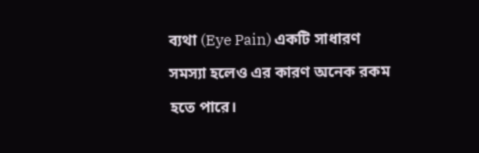ব্যথা (Eye Pain) একটি সাধারণ সমস্যা হলেও এর কারণ অনেক রকম হতে পারে।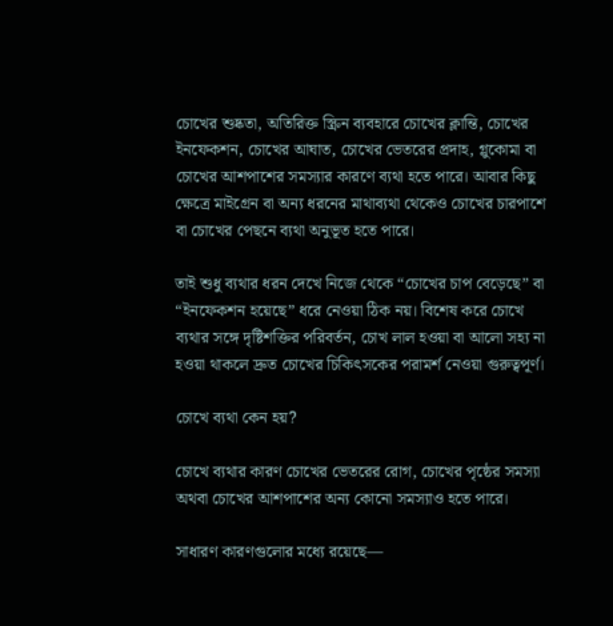চোখের শুষ্কতা, অতিরিক্ত স্ক্রিন ব্যবহারে চোখের ক্লান্তি, চোখের ইনফেকশন, চোখের আঘাত, চোখের ভেতরের প্রদাহ, গ্লুকোমা বা চোখের আশপাশের সমস্যার কারণে ব্যথা হতে পারে। আবার কিছু ক্ষেত্রে মাইগ্রেন বা অন্য ধরনের মাথাব্যথা থেকেও চোখের চারপাশে বা চোখের পেছনে ব্যথা অনুভূত হতে পারে।

তাই শুধু ব্যথার ধরন দেখে নিজে থেকে “চোখের চাপ বেড়েছে” বা “ইনফেকশন হয়েছে” ধরে নেওয়া ঠিক নয়। বিশেষ করে চোখে ব্যথার সঙ্গে দৃষ্টিশক্তির পরিবর্তন, চোখ লাল হওয়া বা আলো সহ্য না হওয়া থাকলে দ্রুত চোখের চিকিৎসকের পরামর্শ নেওয়া গুরুত্বপূর্ণ।

চোখে ব্যথা কেন হয়?

চোখে ব্যথার কারণ চোখের ভেতরের রোগ, চোখের পৃষ্ঠের সমস্যা অথবা চোখের আশপাশের অন্য কোনো সমস্যাও হতে পারে।

সাধারণ কারণগুলোর মধ্যে রয়েছে—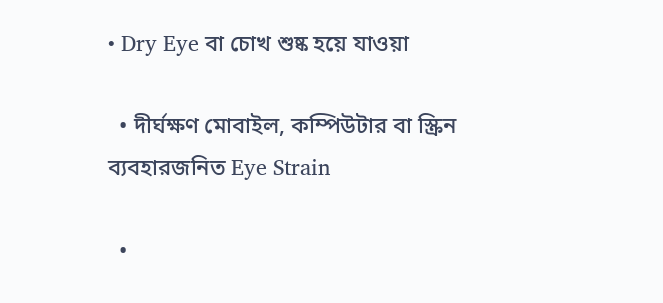• Dry Eye বা চোখ শুষ্ক হয়ে যাওয়া

  • দীর্ঘক্ষণ মোবাইল, কম্পিউটার বা স্ক্রিন ব্যবহারজনিত Eye Strain

  •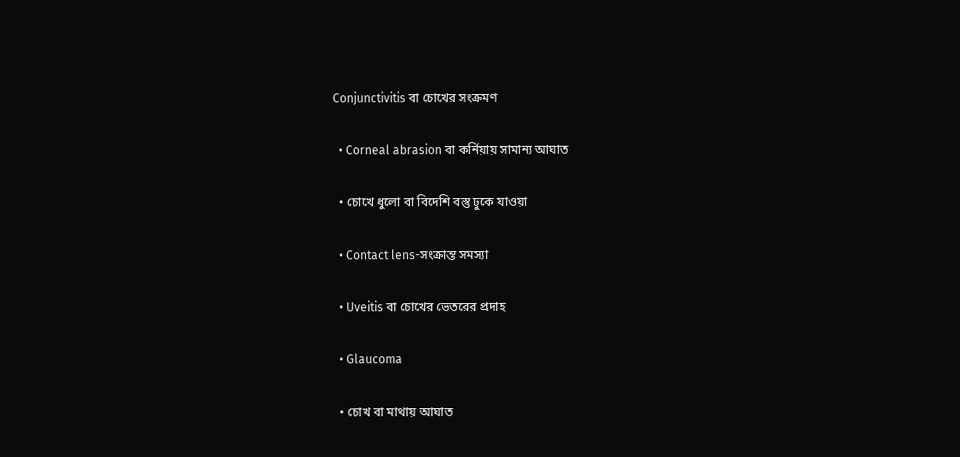Conjunctivitis বা চোখের সংক্রমণ

  • Corneal abrasion বা কর্নিয়ায় সামান্য আঘাত

  • চোখে ধুলো বা বিদেশি বস্তু ঢুকে যাওয়া

  • Contact lens-সংক্রান্ত সমস্যা

  • Uveitis বা চোখের ভেতরের প্রদাহ

  • Glaucoma

  • চোখ বা মাথায় আঘাত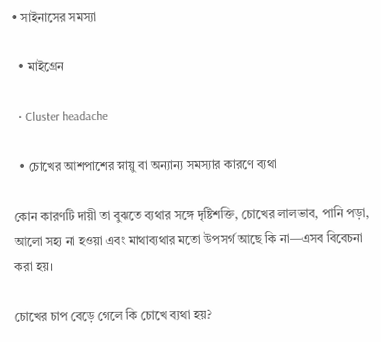• সাইনাসের সমস্যা

  • মাইগ্রেন

  • Cluster headache

  • চোখের আশপাশের স্নায়ু বা অন্যান্য সমস্যার কারণে ব্যথা

কোন কারণটি দায়ী তা বুঝতে ব্যথার সঙ্গে দৃষ্টিশক্তি, চোখের লালভাব, পানি পড়া, আলো সহ্য না হওয়া এবং মাথাব্যথার মতো উপসর্গ আছে কি না—এসব বিবেচনা করা হয়।

চোখের চাপ বেড়ে গেলে কি চোখে ব্যথা হয়?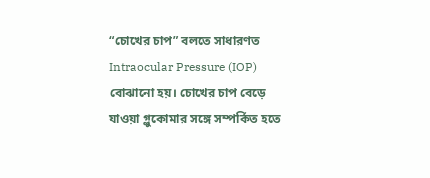“চোখের চাপ” বলতে সাধারণত Intraocular Pressure (IOP) বোঝানো হয়। চোখের চাপ বেড়ে যাওয়া গ্লুকোমার সঙ্গে সম্পর্কিত হতে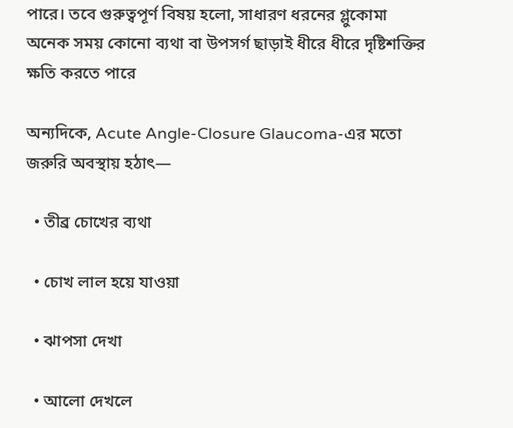পারে। তবে গুরুত্বপূর্ণ বিষয় হলো, সাধারণ ধরনের গ্লুকোমা অনেক সময় কোনো ব্যথা বা উপসর্গ ছাড়াই ধীরে ধীরে দৃষ্টিশক্তির ক্ষতি করতে পারে

অন্যদিকে, Acute Angle-Closure Glaucoma-এর মতো জরুরি অবস্থায় হঠাৎ—

  • তীব্র চোখের ব্যথা

  • চোখ লাল হয়ে যাওয়া

  • ঝাপসা দেখা

  • আলো দেখলে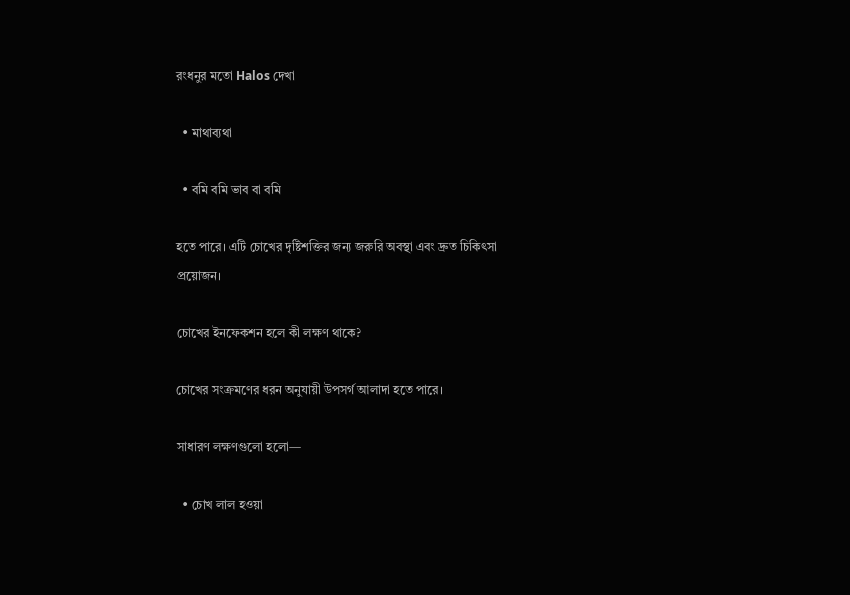রংধনুর মতো Halos দেখা

  • মাথাব্যথা

  • বমি বমি ভাব বা বমি

হতে পারে। এটি চোখের দৃষ্টিশক্তির জন্য জরুরি অবস্থা এবং দ্রুত চিকিৎসা প্রয়োজন।

চোখের ইনফেকশন হলে কী লক্ষণ থাকে?

চোখের সংক্রমণের ধরন অনুযায়ী উপসর্গ আলাদা হতে পারে।

সাধারণ লক্ষণগুলো হলো—

  • চোখ লাল হওয়া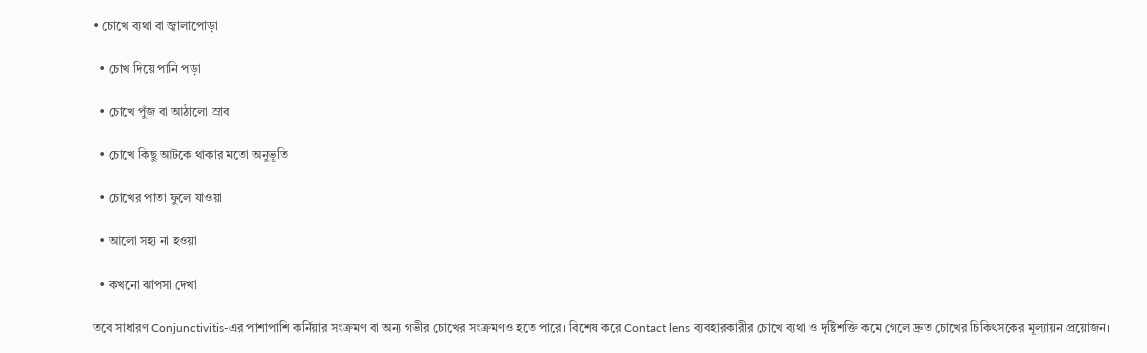• চোখে ব্যথা বা জ্বালাপোড়া

  • চোখ দিয়ে পানি পড়া

  • চোখে পুঁজ বা আঠালো স্রাব

  • চোখে কিছু আটকে থাকার মতো অনুভূতি

  • চোখের পাতা ফুলে যাওয়া

  • আলো সহ্য না হওয়া

  • কখনো ঝাপসা দেখা

তবে সাধারণ Conjunctivitis-এর পাশাপাশি কর্নিয়ার সংক্রমণ বা অন্য গভীর চোখের সংক্রমণও হতে পারে। বিশেষ করে Contact lens ব্যবহারকারীর চোখে ব্যথা ও দৃষ্টিশক্তি কমে গেলে দ্রুত চোখের চিকিৎসকের মূল্যায়ন প্রয়োজন।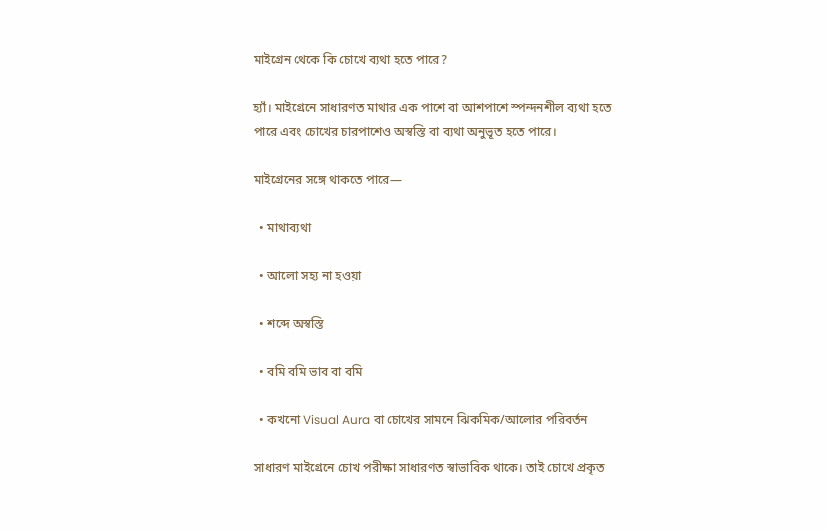মাইগ্রেন থেকে কি চোখে ব্যথা হতে পারে?

হ্যাঁ। মাইগ্রেনে সাধারণত মাথার এক পাশে বা আশপাশে স্পন্দনশীল ব্যথা হতে পারে এবং চোখের চারপাশেও অস্বস্তি বা ব্যথা অনুভূত হতে পারে।

মাইগ্রেনের সঙ্গে থাকতে পারে—

  • মাথাব্যথা

  • আলো সহ্য না হওয়া

  • শব্দে অস্বস্তি

  • বমি বমি ভাব বা বমি

  • কখনো Visual Aura বা চোখের সামনে ঝিকমিক/আলোর পরিবর্তন

সাধারণ মাইগ্রেনে চোখ পরীক্ষা সাধারণত স্বাভাবিক থাকে। তাই চোখে প্রকৃত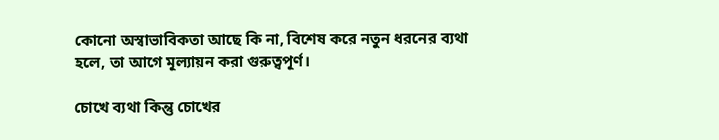কোনো অস্বাভাবিকতা আছে কি না, বিশেষ করে নতুন ধরনের ব্যথা হলে, তা আগে মূল্যায়ন করা গুরুত্বপূর্ণ।

চোখে ব্যথা কিন্তু চোখের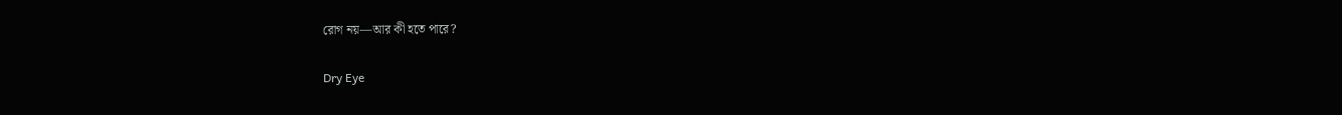রোগ নয়—আর কী হতে পারে?

Dry Eye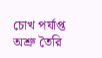চোখ পর্যাপ্ত অশ্রু তৈরি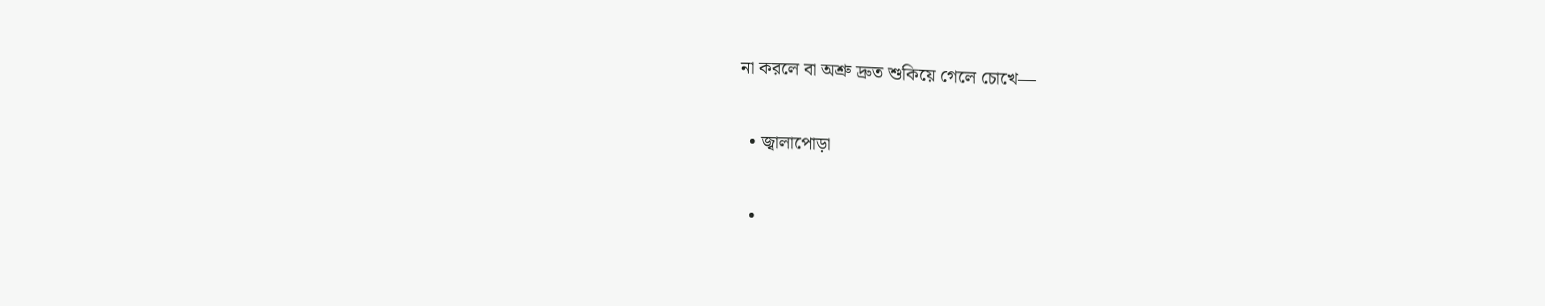না করলে বা অশ্রু দ্রুত শুকিয়ে গেলে চোখে—

  • জ্বালাপোড়া

  •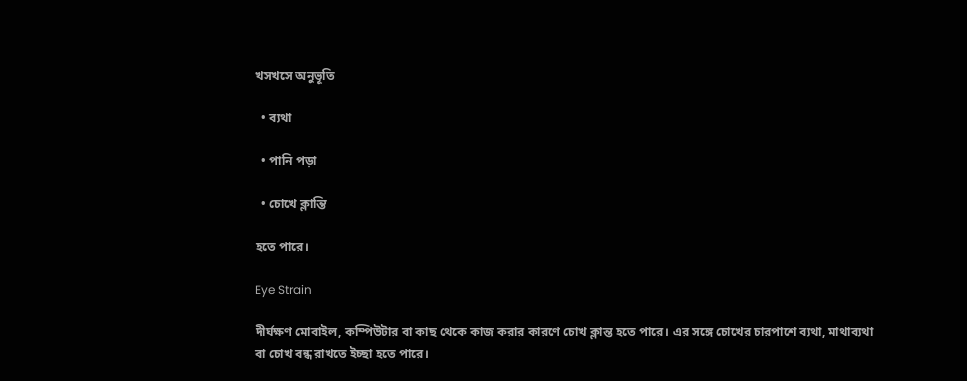খসখসে অনুভূতি

  • ব্যথা

  • পানি পড়া

  • চোখে ক্লান্তি

হতে পারে।

Eye Strain

দীর্ঘক্ষণ মোবাইল, কম্পিউটার বা কাছ থেকে কাজ করার কারণে চোখ ক্লান্ত হতে পারে। এর সঙ্গে চোখের চারপাশে ব্যথা, মাথাব্যথা বা চোখ বন্ধ রাখতে ইচ্ছা হতে পারে।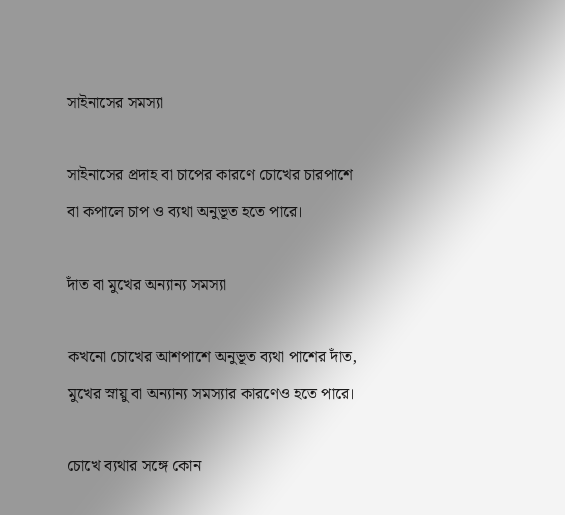সাইনাসের সমস্যা

সাইনাসের প্রদাহ বা চাপের কারণে চোখের চারপাশে বা কপালে চাপ ও ব্যথা অনুভূত হতে পারে।

দাঁত বা মুখের অন্যান্য সমস্যা

কখনো চোখের আশপাশে অনুভূত ব্যথা পাশের দাঁত, মুখের স্নায়ু বা অন্যান্য সমস্যার কারণেও হতে পারে।

চোখে ব্যথার সঙ্গে কোন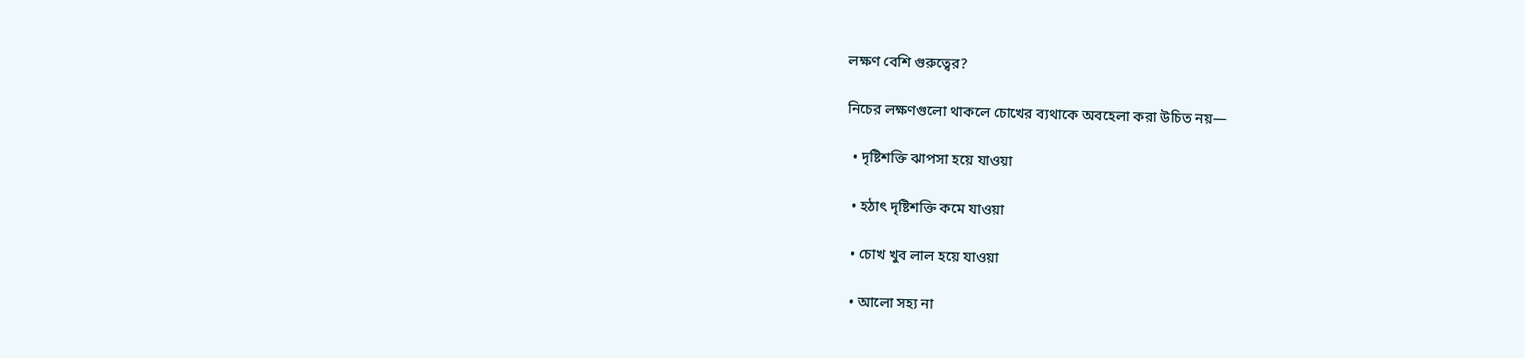লক্ষণ বেশি গুরুত্বের?

নিচের লক্ষণগুলো থাকলে চোখের ব্যথাকে অবহেলা করা উচিত নয়—

  • দৃষ্টিশক্তি ঝাপসা হয়ে যাওয়া

  • হঠাৎ দৃষ্টিশক্তি কমে যাওয়া

  • চোখ খুব লাল হয়ে যাওয়া

  • আলো সহ্য না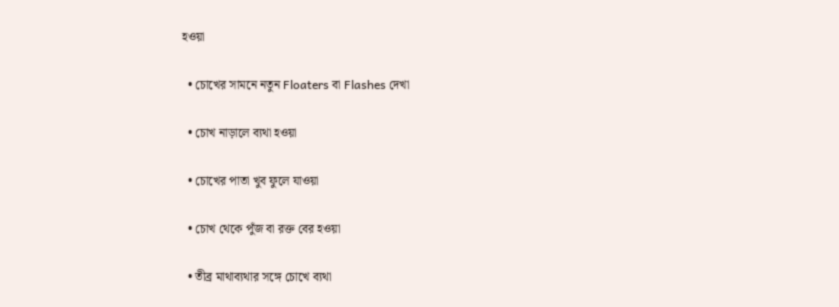হওয়া

  • চোখের সামনে নতুন Floaters বা Flashes দেখা

  • চোখ নাড়ালে ব্যথা হওয়া

  • চোখের পাতা খুব ফুলে যাওয়া

  • চোখ থেকে পুঁজ বা রক্ত বের হওয়া

  • তীব্র মাথাব্যথার সঙ্গে চোখে ব্যথা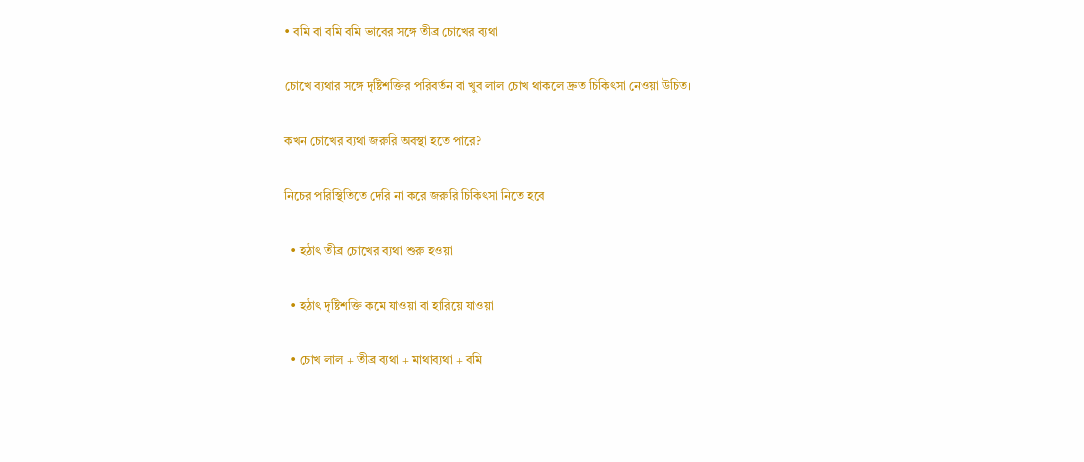• বমি বা বমি বমি ভাবের সঙ্গে তীব্র চোখের ব্যথা

চোখে ব্যথার সঙ্গে দৃষ্টিশক্তির পরিবর্তন বা খুব লাল চোখ থাকলে দ্রুত চিকিৎসা নেওয়া উচিত।

কখন চোখের ব্যথা জরুরি অবস্থা হতে পারে?

নিচের পরিস্থিতিতে দেরি না করে জরুরি চিকিৎসা নিতে হবে

  • হঠাৎ তীব্র চোখের ব্যথা শুরু হওয়া

  • হঠাৎ দৃষ্টিশক্তি কমে যাওয়া বা হারিয়ে যাওয়া

  • চোখ লাল + তীব্র ব্যথা + মাথাব্যথা + বমি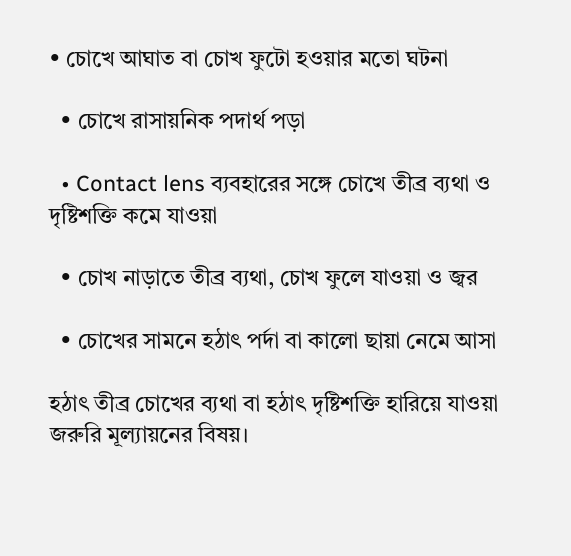• চোখে আঘাত বা চোখ ফুটো হওয়ার মতো ঘটনা

  • চোখে রাসায়নিক পদার্থ পড়া

  • Contact lens ব্যবহারের সঙ্গে চোখে তীব্র ব্যথা ও দৃষ্টিশক্তি কমে যাওয়া

  • চোখ নাড়াতে তীব্র ব্যথা, চোখ ফুলে যাওয়া ও জ্বর

  • চোখের সামনে হঠাৎ পর্দা বা কালো ছায়া নেমে আসা

হঠাৎ তীব্র চোখের ব্যথা বা হঠাৎ দৃষ্টিশক্তি হারিয়ে যাওয়া জরুরি মূল্যায়নের বিষয়।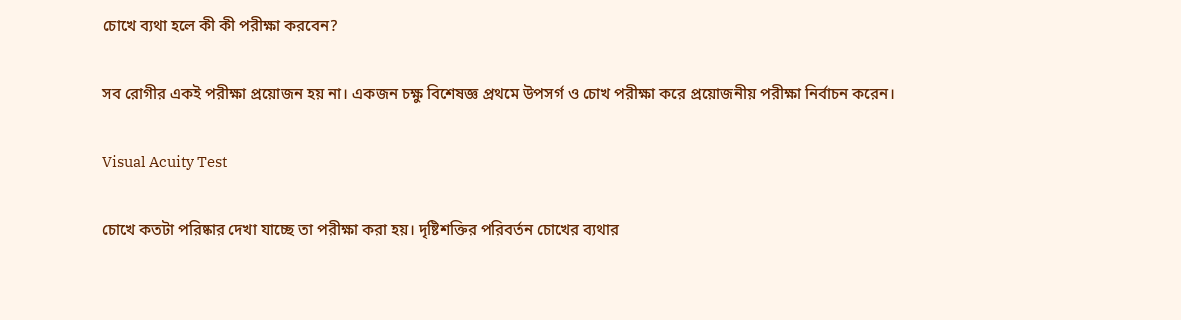চোখে ব্যথা হলে কী কী পরীক্ষা করবেন?

সব রোগীর একই পরীক্ষা প্রয়োজন হয় না। একজন চক্ষু বিশেষজ্ঞ প্রথমে উপসর্গ ও চোখ পরীক্ষা করে প্রয়োজনীয় পরীক্ষা নির্বাচন করেন।

Visual Acuity Test

চোখে কতটা পরিষ্কার দেখা যাচ্ছে তা পরীক্ষা করা হয়। দৃষ্টিশক্তির পরিবর্তন চোখের ব্যথার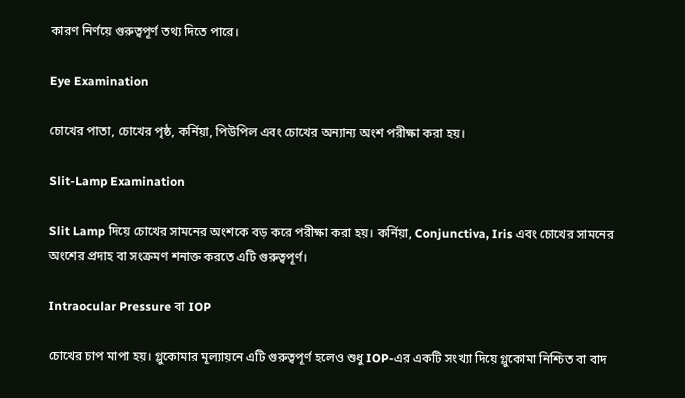কারণ নির্ণয়ে গুরুত্বপূর্ণ তথ্য দিতে পারে।

Eye Examination

চোখের পাতা, চোখের পৃষ্ঠ, কর্নিয়া, পিউপিল এবং চোখের অন্যান্য অংশ পরীক্ষা করা হয়।

Slit-Lamp Examination

Slit Lamp দিয়ে চোখের সামনের অংশকে বড় করে পরীক্ষা করা হয়। কর্নিয়া, Conjunctiva, Iris এবং চোখের সামনের অংশের প্রদাহ বা সংক্রমণ শনাক্ত করতে এটি গুরুত্বপূর্ণ।

Intraocular Pressure বা IOP

চোখের চাপ মাপা হয়। গ্লুকোমার মূল্যায়নে এটি গুরুত্বপূর্ণ হলেও শুধু IOP-এর একটি সংখ্যা দিয়ে গ্লুকোমা নিশ্চিত বা বাদ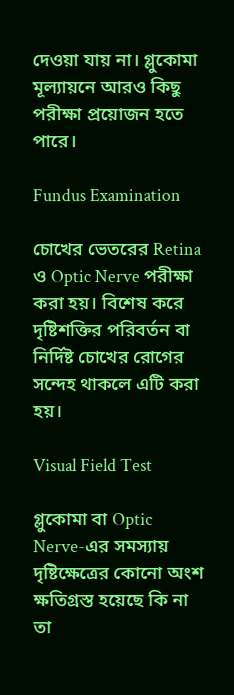দেওয়া যায় না। গ্লুকোমা মূল্যায়নে আরও কিছু পরীক্ষা প্রয়োজন হতে পারে।

Fundus Examination

চোখের ভেতরের Retina ও Optic Nerve পরীক্ষা করা হয়। বিশেষ করে দৃষ্টিশক্তির পরিবর্তন বা নির্দিষ্ট চোখের রোগের সন্দেহ থাকলে এটি করা হয়।

Visual Field Test

গ্লুকোমা বা Optic Nerve-এর সমস্যায় দৃষ্টিক্ষেত্রের কোনো অংশ ক্ষতিগ্রস্ত হয়েছে কি না তা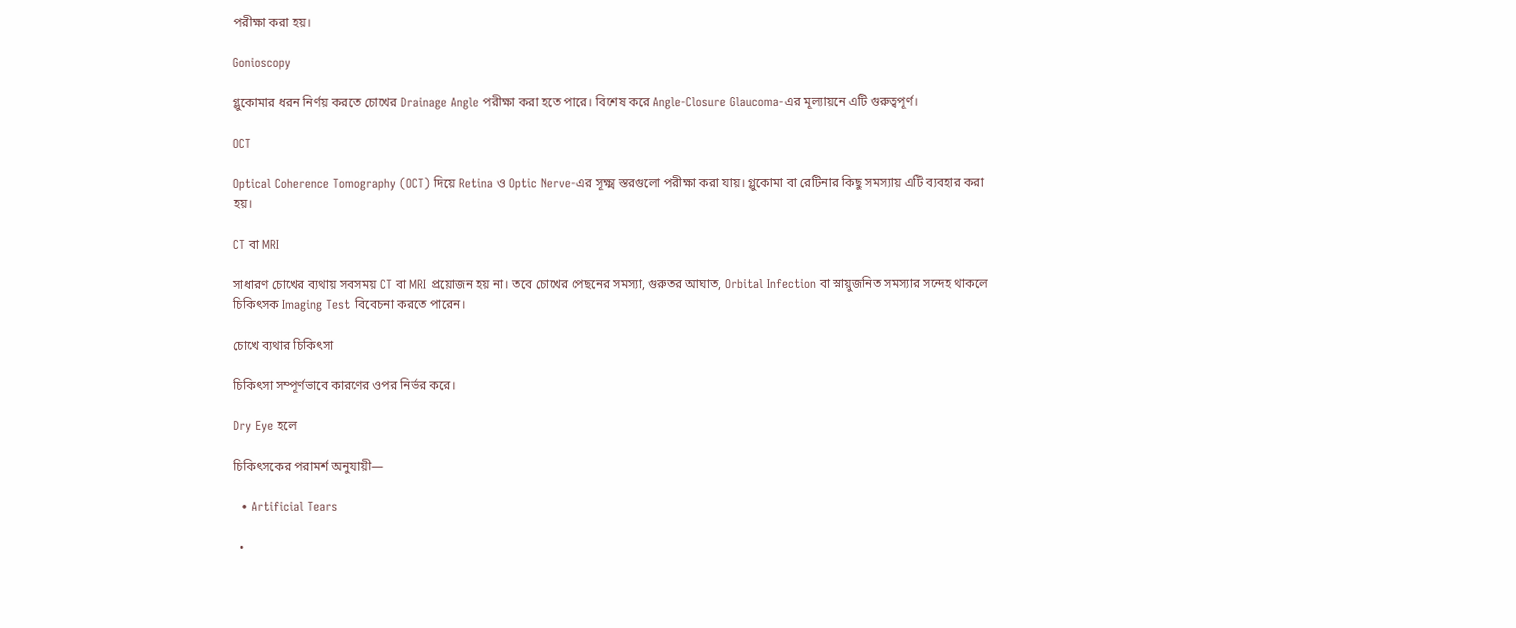পরীক্ষা করা হয়।

Gonioscopy

গ্লুকোমার ধরন নির্ণয় করতে চোখের Drainage Angle পরীক্ষা করা হতে পারে। বিশেষ করে Angle-Closure Glaucoma-এর মূল্যায়নে এটি গুরুত্বপূর্ণ।

OCT

Optical Coherence Tomography (OCT) দিয়ে Retina ও Optic Nerve-এর সূক্ষ্ম স্তরগুলো পরীক্ষা করা যায়। গ্লুকোমা বা রেটিনার কিছু সমস্যায় এটি ব্যবহার করা হয়।

CT বা MRI

সাধারণ চোখের ব্যথায় সবসময় CT বা MRI প্রয়োজন হয় না। তবে চোখের পেছনের সমস্যা, গুরুতর আঘাত, Orbital Infection বা স্নায়ুজনিত সমস্যার সন্দেহ থাকলে চিকিৎসক Imaging Test বিবেচনা করতে পারেন।

চোখে ব্যথার চিকিৎসা

চিকিৎসা সম্পূর্ণভাবে কারণের ওপর নির্ভর করে।

Dry Eye হলে

চিকিৎসকের পরামর্শ অনুযায়ী—

  • Artificial Tears

  •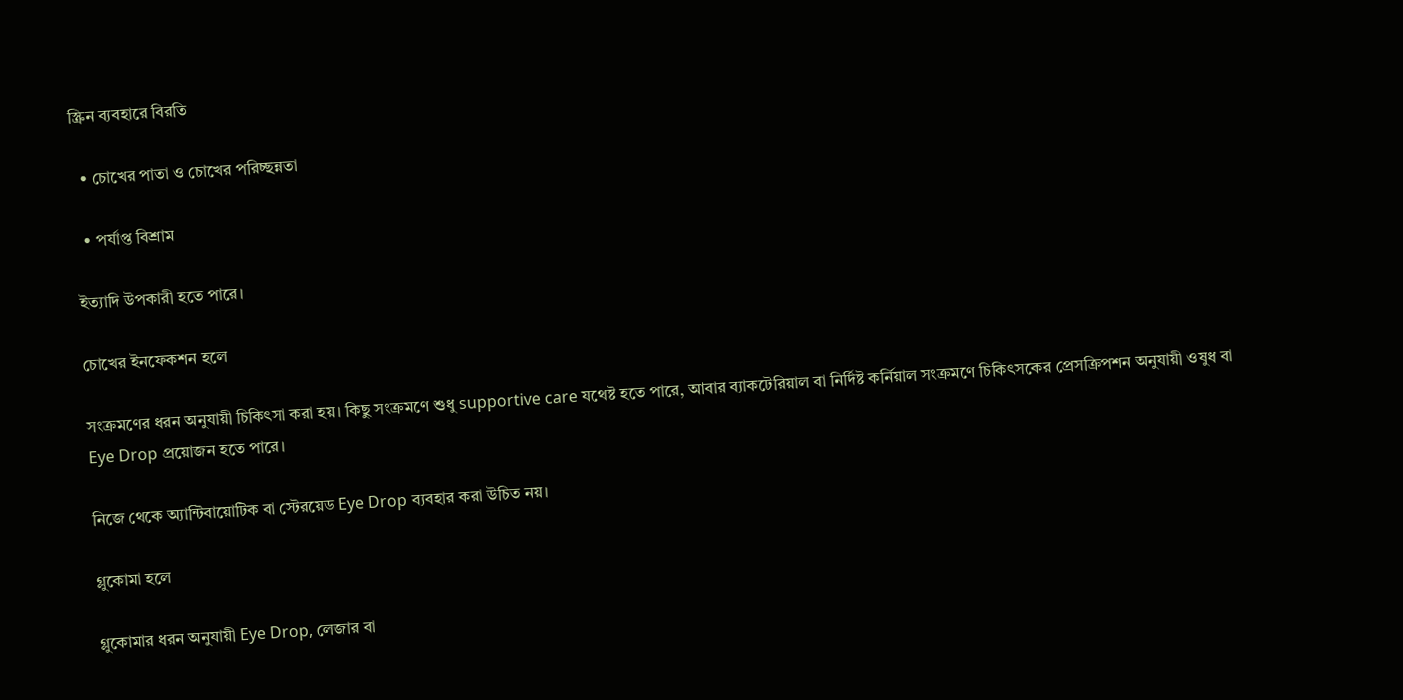স্ক্রিন ব্যবহারে বিরতি

  • চোখের পাতা ও চোখের পরিচ্ছন্নতা

  • পর্যাপ্ত বিশ্রাম

ইত্যাদি উপকারী হতে পারে।

চোখের ইনফেকশন হলে

সংক্রমণের ধরন অনুযায়ী চিকিৎসা করা হয়। কিছু সংক্রমণে শুধু supportive care যথেষ্ট হতে পারে, আবার ব্যাকটেরিয়াল বা নির্দিষ্ট কর্নিয়াল সংক্রমণে চিকিৎসকের প্রেসক্রিপশন অনুযায়ী ওষুধ বা Eye Drop প্রয়োজন হতে পারে।

নিজে থেকে অ্যান্টিবায়োটিক বা স্টেরয়েড Eye Drop ব্যবহার করা উচিত নয়।

গ্লুকোমা হলে

গ্লুকোমার ধরন অনুযায়ী Eye Drop, লেজার বা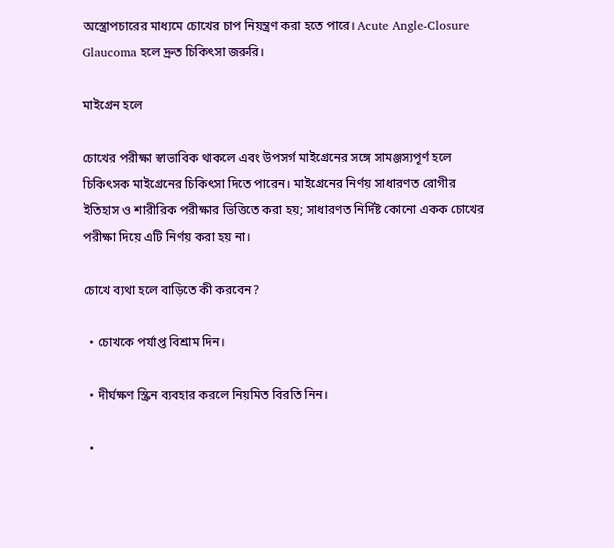অস্ত্রোপচারের মাধ্যমে চোখের চাপ নিয়ন্ত্রণ করা হতে পারে। Acute Angle-Closure Glaucoma হলে দ্রুত চিকিৎসা জরুরি।

মাইগ্রেন হলে

চোখের পরীক্ষা স্বাভাবিক থাকলে এবং উপসর্গ মাইগ্রেনের সঙ্গে সামঞ্জস্যপূর্ণ হলে চিকিৎসক মাইগ্রেনের চিকিৎসা দিতে পারেন। মাইগ্রেনের নির্ণয় সাধারণত রোগীর ইতিহাস ও শারীরিক পরীক্ষার ভিত্তিতে করা হয়; সাধারণত নির্দিষ্ট কোনো একক চোখের পরীক্ষা দিয়ে এটি নির্ণয় করা হয় না।

চোখে ব্যথা হলে বাড়িতে কী করবেন?

  • চোখকে পর্যাপ্ত বিশ্রাম দিন।

  • দীর্ঘক্ষণ স্ক্রিন ব্যবহার করলে নিয়মিত বিরতি নিন।

  •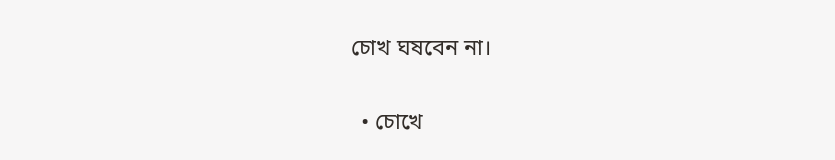চোখ ঘষবেন না।

  • চোখে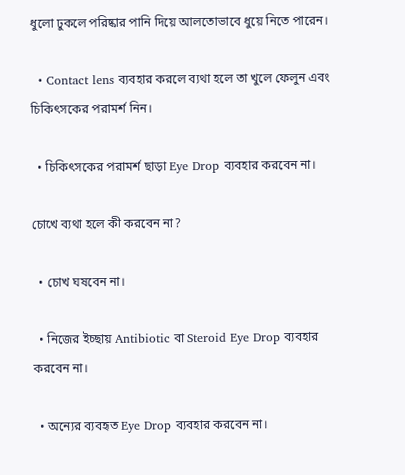ধুলো ঢুকলে পরিষ্কার পানি দিয়ে আলতোভাবে ধুয়ে নিতে পারেন।

  • Contact lens ব্যবহার করলে ব্যথা হলে তা খুলে ফেলুন এবং চিকিৎসকের পরামর্শ নিন।

  • চিকিৎসকের পরামর্শ ছাড়া Eye Drop ব্যবহার করবেন না।

চোখে ব্যথা হলে কী করবেন না?

  • চোখ ঘষবেন না।

  • নিজের ইচ্ছায় Antibiotic বা Steroid Eye Drop ব্যবহার করবেন না।

  • অন্যের ব্যবহৃত Eye Drop ব্যবহার করবেন না।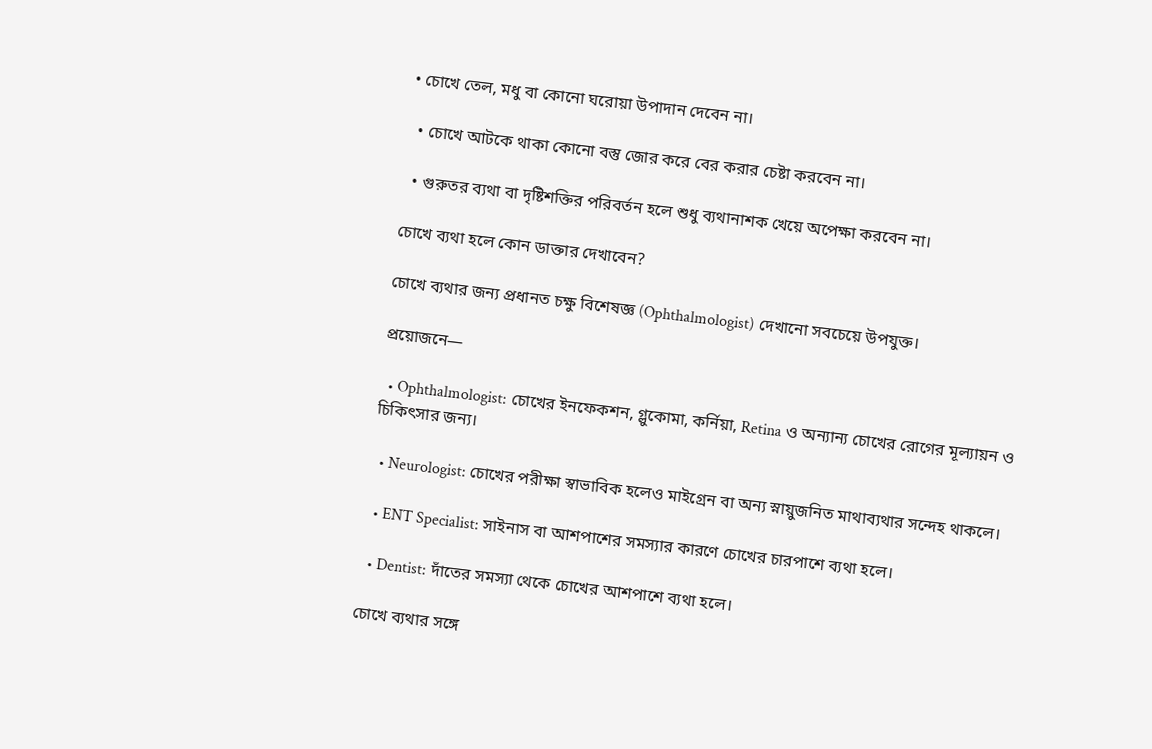• চোখে তেল, মধু বা কোনো ঘরোয়া উপাদান দেবেন না।

  • চোখে আটকে থাকা কোনো বস্তু জোর করে বের করার চেষ্টা করবেন না।

  • গুরুতর ব্যথা বা দৃষ্টিশক্তির পরিবর্তন হলে শুধু ব্যথানাশক খেয়ে অপেক্ষা করবেন না।

চোখে ব্যথা হলে কোন ডাক্তার দেখাবেন?

চোখে ব্যথার জন্য প্রধানত চক্ষু বিশেষজ্ঞ (Ophthalmologist) দেখানো সবচেয়ে উপযুক্ত।

প্রয়োজনে—

  • Ophthalmologist: চোখের ইনফেকশন, গ্লুকোমা, কর্নিয়া, Retina ও অন্যান্য চোখের রোগের মূল্যায়ন ও চিকিৎসার জন্য।

  • Neurologist: চোখের পরীক্ষা স্বাভাবিক হলেও মাইগ্রেন বা অন্য স্নায়ুজনিত মাথাব্যথার সন্দেহ থাকলে।

  • ENT Specialist: সাইনাস বা আশপাশের সমস্যার কারণে চোখের চারপাশে ব্যথা হলে।

  • Dentist: দাঁতের সমস্যা থেকে চোখের আশপাশে ব্যথা হলে।

চোখে ব্যথার সঙ্গে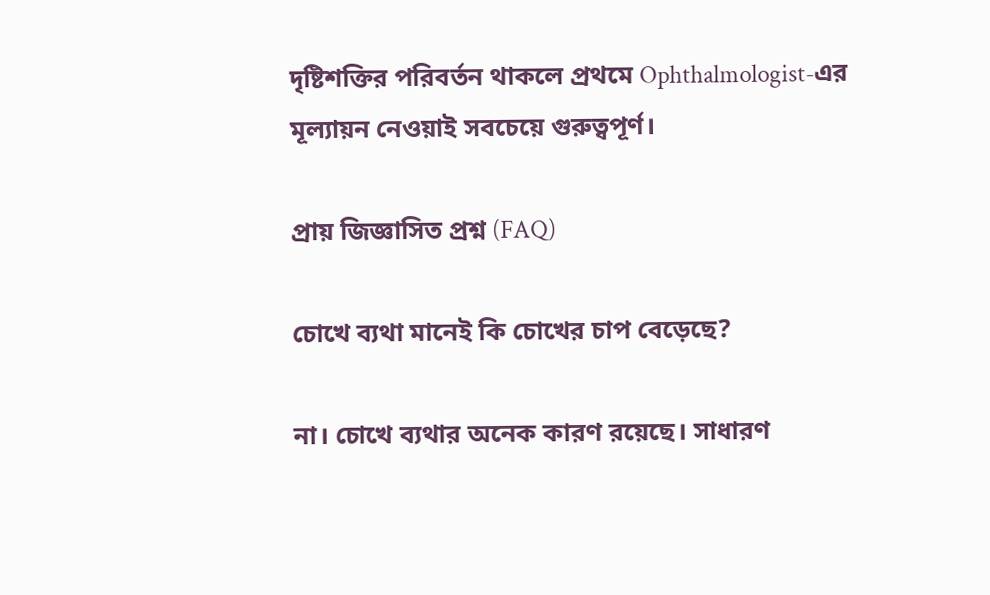দৃষ্টিশক্তির পরিবর্তন থাকলে প্রথমে Ophthalmologist-এর মূল্যায়ন নেওয়াই সবচেয়ে গুরুত্বপূর্ণ।

প্রায় জিজ্ঞাসিত প্রশ্ন (FAQ)

চোখে ব্যথা মানেই কি চোখের চাপ বেড়েছে?

না। চোখে ব্যথার অনেক কারণ রয়েছে। সাধারণ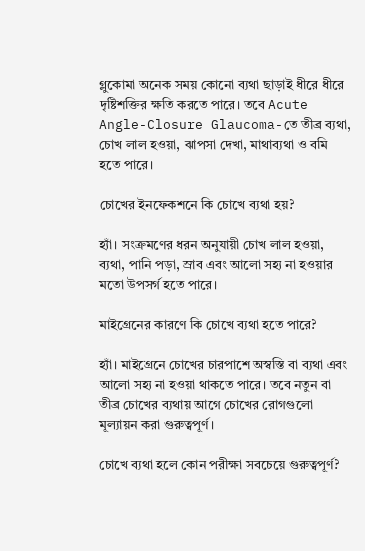গ্লুকোমা অনেক সময় কোনো ব্যথা ছাড়াই ধীরে ধীরে দৃষ্টিশক্তির ক্ষতি করতে পারে। তবে Acute Angle-Closure Glaucoma-তে তীব্র ব্যথা, চোখ লাল হওয়া, ঝাপসা দেখা, মাথাব্যথা ও বমি হতে পারে।

চোখের ইনফেকশনে কি চোখে ব্যথা হয়?

হ্যাঁ। সংক্রমণের ধরন অনুযায়ী চোখ লাল হওয়া, ব্যথা, পানি পড়া, স্রাব এবং আলো সহ্য না হওয়ার মতো উপসর্গ হতে পারে।

মাইগ্রেনের কারণে কি চোখে ব্যথা হতে পারে?

হ্যাঁ। মাইগ্রেনে চোখের চারপাশে অস্বস্তি বা ব্যথা এবং আলো সহ্য না হওয়া থাকতে পারে। তবে নতুন বা তীব্র চোখের ব্যথায় আগে চোখের রোগগুলো মূল্যায়ন করা গুরুত্বপূর্ণ।

চোখে ব্যথা হলে কোন পরীক্ষা সবচেয়ে গুরুত্বপূর্ণ?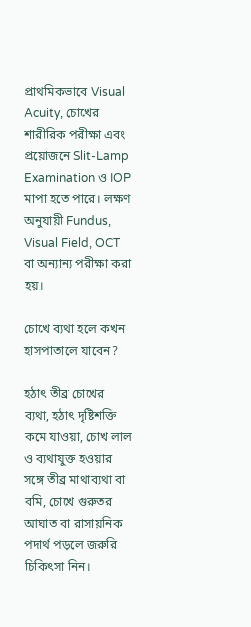প্রাথমিকভাবে Visual Acuity, চোখের শারীরিক পরীক্ষা এবং প্রয়োজনে Slit-Lamp Examination ও IOP মাপা হতে পারে। লক্ষণ অনুযায়ী Fundus, Visual Field, OCT বা অন্যান্য পরীক্ষা করা হয়।

চোখে ব্যথা হলে কখন হাসপাতালে যাবেন?

হঠাৎ তীব্র চোখের ব্যথা, হঠাৎ দৃষ্টিশক্তি কমে যাওয়া, চোখ লাল ও ব্যথাযুক্ত হওয়ার সঙ্গে তীব্র মাথাব্যথা বা বমি, চোখে গুরুতর আঘাত বা রাসায়নিক পদার্থ পড়লে জরুরি চিকিৎসা নিন।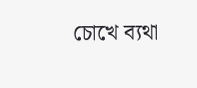চোখে ব্যথা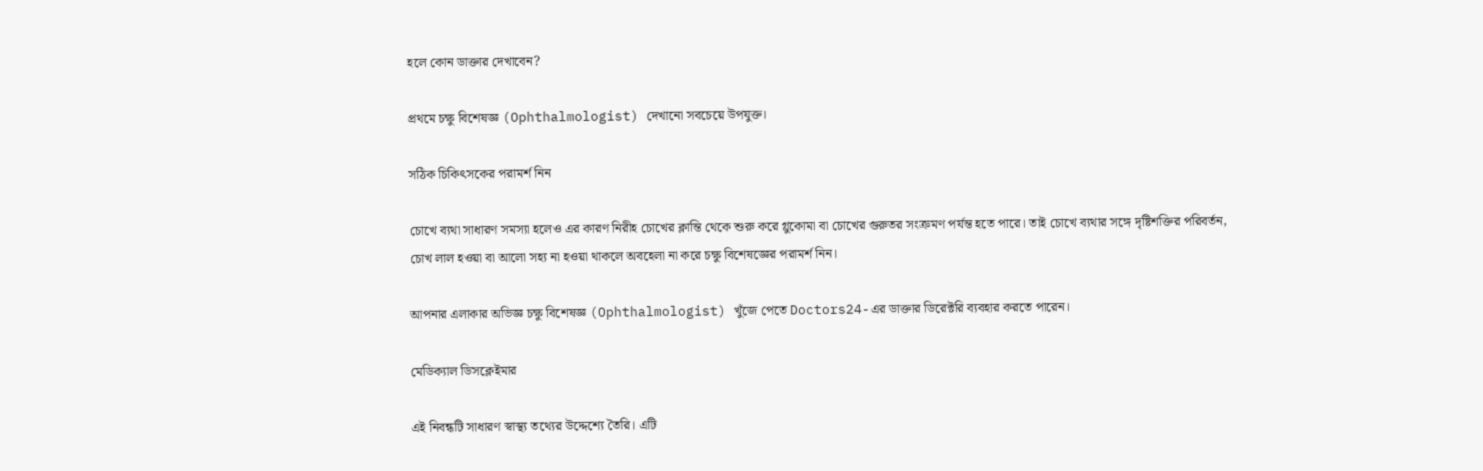হলে কোন ডাক্তার দেখাবেন?

প্রথমে চক্ষু বিশেষজ্ঞ (Ophthalmologist) দেখানো সবচেয়ে উপযুক্ত।

সঠিক চিকিৎসকের পরামর্শ নিন

চোখে ব্যথা সাধারণ সমস্যা হলেও এর কারণ নিরীহ চোখের ক্লান্তি থেকে শুরু করে গ্লুকোমা বা চোখের গুরুতর সংক্রমণ পর্যন্ত হতে পারে। তাই চোখে ব্যথার সঙ্গে দৃষ্টিশক্তির পরিবর্তন, চোখ লাল হওয়া বা আলো সহ্য না হওয়া থাকলে অবহেলা না করে চক্ষু বিশেষজ্ঞের পরামর্শ নিন।

আপনার এলাকার অভিজ্ঞ চক্ষু বিশেষজ্ঞ (Ophthalmologist) খুঁজে পেতে Doctors24-এর ডাক্তার ডিরেক্টরি ব্যবহার করতে পারেন।

মেডিক্যাল ডিসক্লেইমার

এই নিবন্ধটি সাধারণ স্বাস্থ্য তথ্যের উদ্দেশ্যে তৈরি। এটি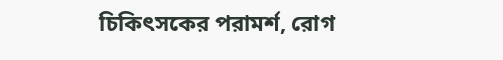চিকিৎসকের পরামর্শ, রোগ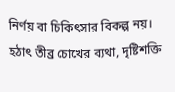নির্ণয় বা চিকিৎসার বিকল্প নয়। হঠাৎ তীব্র চোখের ব্যথা, দৃষ্টিশক্তি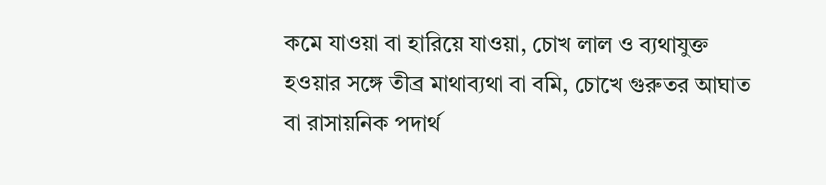কমে যাওয়া বা হারিয়ে যাওয়া, চোখ লাল ও ব্যথাযুক্ত হওয়ার সঙ্গে তীব্র মাথাব্যথা বা বমি, চোখে গুরুতর আঘাত বা রাসায়নিক পদার্থ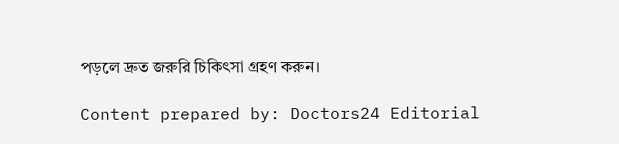পড়লে দ্রুত জরুরি চিকিৎসা গ্রহণ করুন।

Content prepared by: Doctors24 Editorial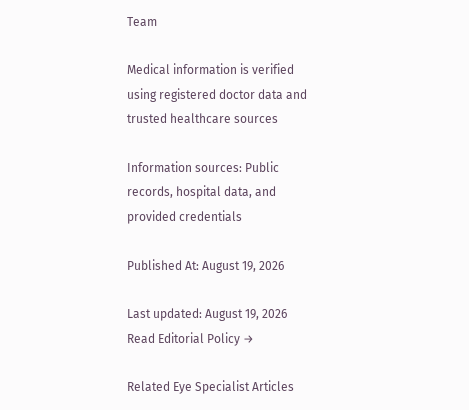Team

Medical information is verified using registered doctor data and trusted healthcare sources

Information sources: Public records, hospital data, and provided credentials

Published At: August 19, 2026

Last updated: August 19, 2026 Read Editorial Policy →

Related Eye Specialist Articles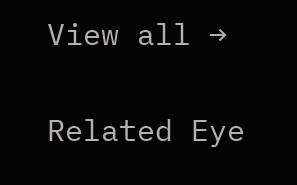View all →

Related Eye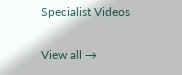Specialist Videos

View all →